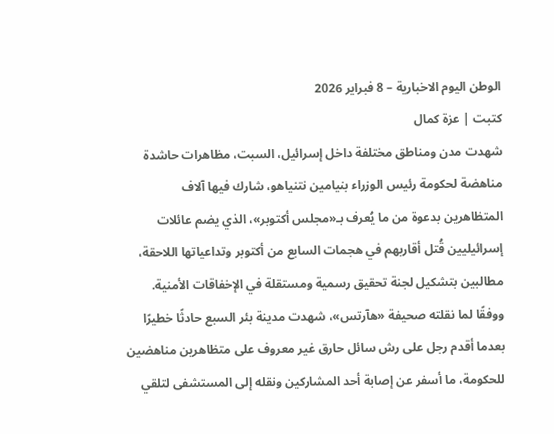الوطن اليوم الاخبارية – 8 فبراير 2026
كتبت | عزة كمال
شهدت مدن ومناطق مختلفة داخل إسرائيل، السبت، مظاهرات حاشدة مناهضة لحكومة رئيس الوزراء بنيامين نتنياهو، شارك فيها آلاف المتظاهرين بدعوة من ما يُعرف بـ«مجلس أكتوبر»، الذي يضم عائلات إسرائيليين قُتل أقاربهم في هجمات السابع من أكتوبر وتداعياتها اللاحقة، مطالبين بتشكيل لجنة تحقيق رسمية ومستقلة في الإخفاقات الأمنية.
ووفقًا لما نقلته صحيفة «هآرتس»، شهدت مدينة بئر السبع حادثًا خطيرًا بعدما أقدم رجل على رش سائل حارق غير معروف على متظاهرين مناهضين للحكومة، ما أسفر عن إصابة أحد المشاركين ونقله إلى المستشفى لتلقي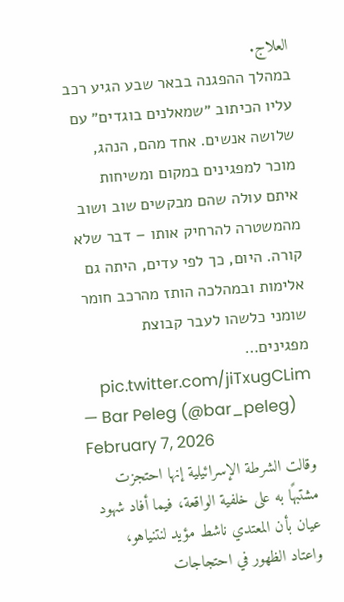العلاج.
במהלך ההפגנה בבאר שבע הגיע רכב עליו הכיתוב ״שמאלנים בוגדים״ עם שלושה אנשים. אחד מהם, הנהג, מוכר למפגינים במקום ומשיחות איתם עולה שהם מבקשים שוב ושוב מהמשטרה להרחיק אותו – דבר שלא קורה. היום, כך לפי עדים, היתה גם אלימות ובמהלכה הותז מהרכב חומר שומני כלשהו לעבר קבוצת מפגינים… pic.twitter.com/jiTxugCLim
— Bar Peleg (@bar_peleg) February 7, 2026
وقالت الشرطة الإسرائيلية إنها احتجزت مشتبهًا به على خلفية الواقعة، فيما أفاد شهود عيان بأن المعتدي ناشط مؤيد لنتنياهو، واعتاد الظهور في احتجاجات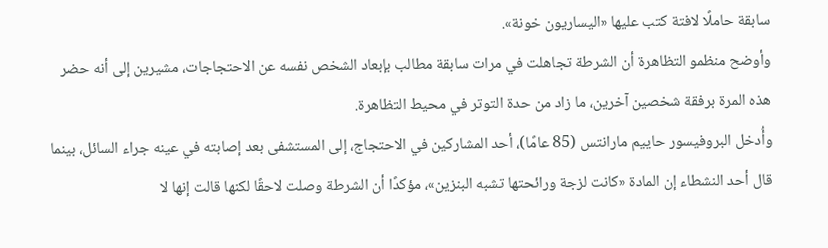سابقة حاملًا لافتة كتب عليها «اليساريون خونة».
وأوضح منظمو التظاهرة أن الشرطة تجاهلت في مرات سابقة مطالب بإبعاد الشخص نفسه عن الاحتجاجات، مشيرين إلى أنه حضر هذه المرة برفقة شخصين آخرين، ما زاد من حدة التوتر في محيط التظاهرة.
وأُدخل البروفيسور حاييم مارانتس (85 عامًا)، أحد المشاركين في الاحتجاج، إلى المستشفى بعد إصابته في عينه جراء السائل، بينما قال أحد النشطاء إن المادة «كانت لزجة ورائحتها تشبه البنزين»، مؤكدًا أن الشرطة وصلت لاحقًا لكنها قالت إنها لا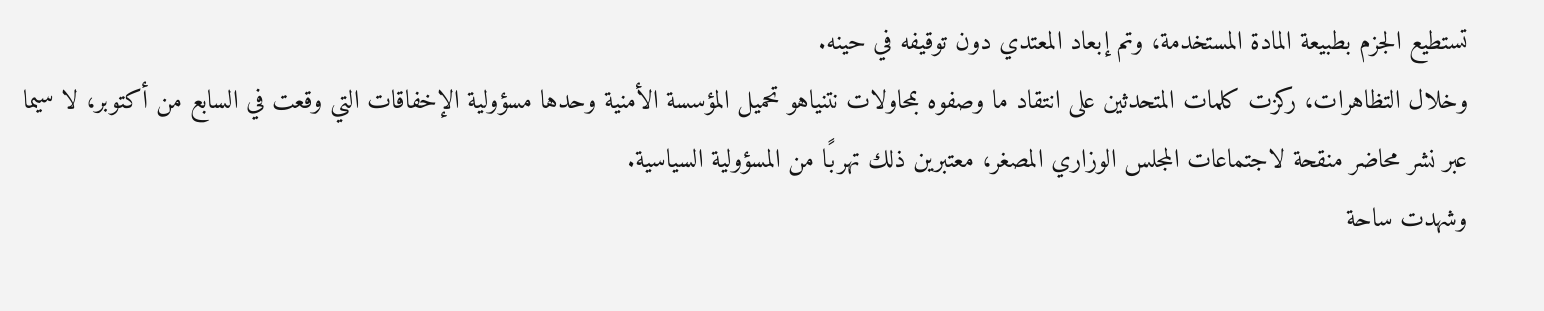تستطيع الجزم بطبيعة المادة المستخدمة، وتم إبعاد المعتدي دون توقيفه في حينه.
وخلال التظاهرات، ركزت كلمات المتحدثين على انتقاد ما وصفوه بمحاولات نتنياهو تحميل المؤسسة الأمنية وحدها مسؤولية الإخفاقات التي وقعت في السابع من أكتوبر، لا سيما عبر نشر محاضر منقحة لاجتماعات المجلس الوزاري المصغر، معتبرين ذلك تهربًا من المسؤولية السياسية.
وشهدت ساحة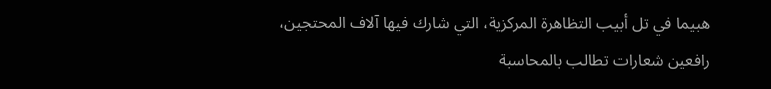هبيما في تل أبيب التظاهرة المركزية، التي شارك فيها آلاف المحتجين، رافعين شعارات تطالب بالمحاسبة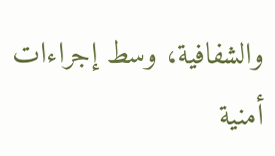والشفافية، وسط إجراءات أمنية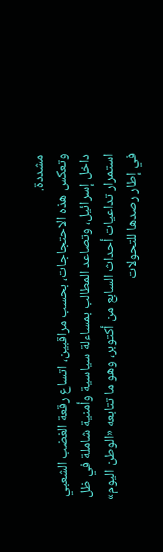مشددة.
وتعكس هذه الاحتجاجات، بحسب مراقبين، اتساع رقعة الغضب الشعبي داخل إسرائيل، وتصاعد المطالب بمساءلة سياسية وأمنية شاملة في ظل استمرار تداعيات أحداث السابع من أكتوبر، وهو ما تتابعه «الوطن اليوم» في إطار رصدها للتحولات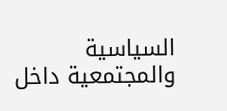السياسية والمجتمعية داخل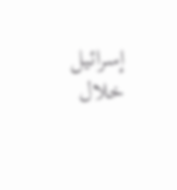إسرائيل خلال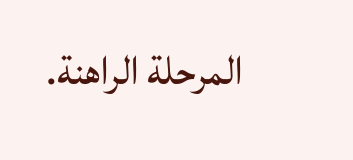المرحلة الراهنة.